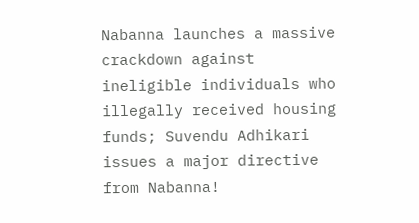Nabanna launches a massive crackdown against ineligible individuals who illegally received housing funds; Suvendu Adhikari issues a major directive from Nabanna!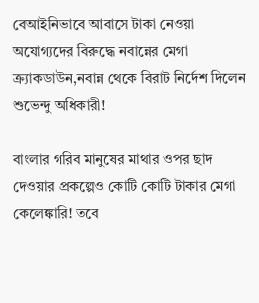বেআইনিভাবে আবাসে টাকা নেওয়া অযোগ্যদের বিরুদ্ধে নবান্নের মেগা ক্র্যাকডাউন,নবান্ন থেকে বিরাট নির্দেশ দিলেন শুভেন্দু অধিকারী!

বাংলার গরিব মানুষের মাথার ওপর ছাদ দেওয়ার প্রকল্পেও কোটি কোটি টাকার মেগা কেলেঙ্কারি! তবে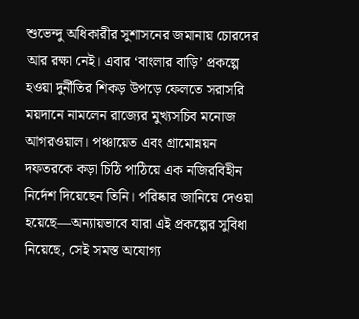শুভেন্দু অধিকারীর সুশাসনের জমানায় চোরদের আর রক্ষা নেই। এবার ‘বাংলার বাড়ি’ প্রকল্পে হওয়া দুর্নীতির শিকড় উপড়ে ফেলতে সরাসরি ময়দানে নামলেন রাজ্যের মুখ্যসচিব মনোজ আগরওয়াল। পঞ্চায়েত এবং গ্রামোন্নয়ন দফতরকে কড়া চিঠি পাঠিয়ে এক নজিরবিহীন নির্দেশ দিয়েছেন তিনি। পরিষ্কার জানিয়ে দেওয়া হয়েছে—অন্যায়ভাবে যারা এই প্রকল্পের সুবিধা নিয়েছে, সেই সমস্ত অযোগ্য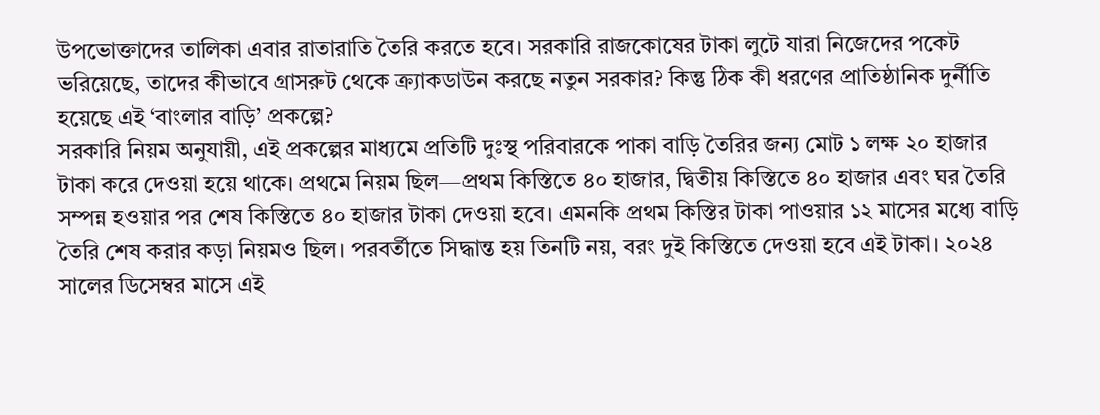উপভোক্তাদের তালিকা এবার রাতারাতি তৈরি করতে হবে। সরকারি রাজকোষের টাকা লুটে যারা নিজেদের পকেট ভরিয়েছে, তাদের কীভাবে গ্রাসরুট থেকে ক্র্যাকডাউন করছে নতুন সরকার? কিন্তু ঠিক কী ধরণের প্রাতিষ্ঠানিক দুর্নীতি হয়েছে এই ‘বাংলার বাড়ি’ প্রকল্পে?
সরকারি নিয়ম অনুযায়ী, এই প্রকল্পের মাধ্যমে প্রতিটি দুঃস্থ পরিবারকে পাকা বাড়ি তৈরির জন্য মোট ১ লক্ষ ২০ হাজার টাকা করে দেওয়া হয়ে থাকে। প্রথমে নিয়ম ছিল—প্রথম কিস্তিতে ৪০ হাজার, দ্বিতীয় কিস্তিতে ৪০ হাজার এবং ঘর তৈরি সম্পন্ন হওয়ার পর শেষ কিস্তিতে ৪০ হাজার টাকা দেওয়া হবে। এমনকি প্রথম কিস্তির টাকা পাওয়ার ১২ মাসের মধ্যে বাড়ি তৈরি শেষ করার কড়া নিয়মও ছিল। পরবর্তীতে সিদ্ধান্ত হয় তিনটি নয়, বরং দুই কিস্তিতে দেওয়া হবে এই টাকা। ২০২৪ সালের ডিসেম্বর মাসে এই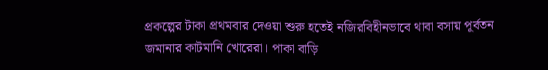প্রকল্পের টাকা প্রথমবার দেওয়া শুরু হতেই নজিরবিহীনভাবে থাবা বসায় পূর্বতন জমানার কাটমানি খোরেরা। পাকা বাড়ি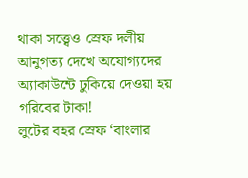থাকা সত্ত্বেও স্রেফ দলীয় আনুগত্য দেখে অযোগ্যদের অ্যাকাউন্টে ঢুকিয়ে দেওয়া হয় গরিবের টাকা!
লুটের বহর স্রেফ ‘বাংলার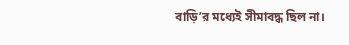বাড়ি’র মধ্যেই সীমাবদ্ধ ছিল না।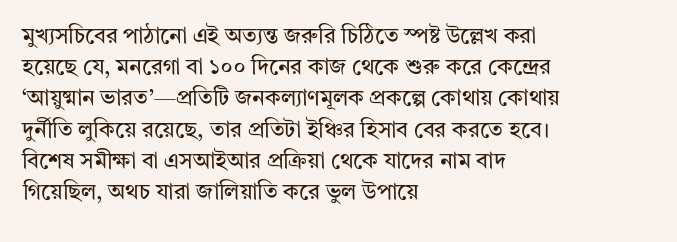মুখ্যসচিবের পাঠানো এই অত্যন্ত জরুরি চিঠিতে স্পষ্ট উল্লেখ করা হয়েছে যে, মনরেগা বা ১০০ দিনের কাজ থেকে শুরু করে কেন্দ্রের ‘আয়ুষ্মান ভারত’—প্রতিটি জনকল্যাণমূলক প্রকল্পে কোথায় কোথায় দুর্নীতি লুকিয়ে রয়েছে, তার প্রতিটা ইঞ্চির হিসাব বের করতে হবে। বিশেষ সমীক্ষা বা এসআইআর প্রক্রিয়া থেকে যাদের নাম বাদ গিয়েছিল, অথচ যারা জালিয়াতি করে ভুল উপায়ে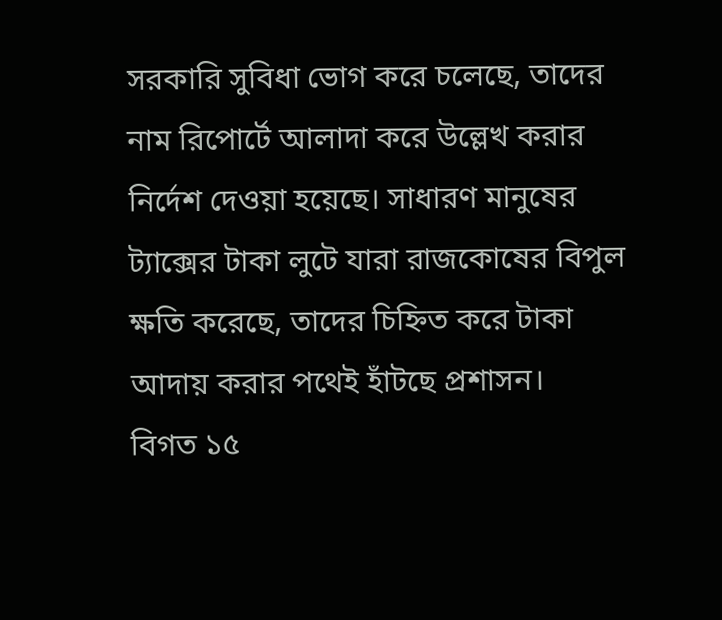সরকারি সুবিধা ভোগ করে চলেছে, তাদের নাম রিপোর্টে আলাদা করে উল্লেখ করার নির্দেশ দেওয়া হয়েছে। সাধারণ মানুষের ট্যাক্সের টাকা লুটে যারা রাজকোষের বিপুল ক্ষতি করেছে, তাদের চিহ্নিত করে টাকা আদায় করার পথেই হাঁটছে প্রশাসন।
বিগত ১৫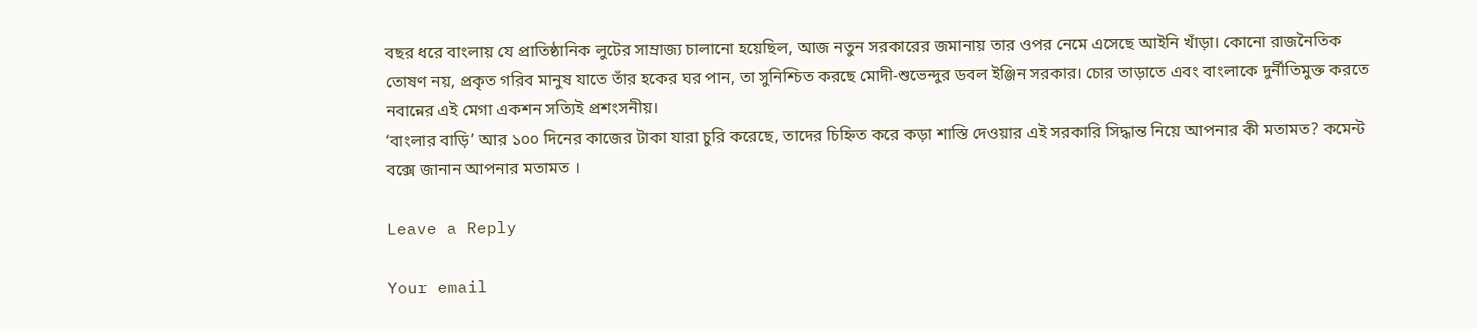বছর ধরে বাংলায় যে প্রাতিষ্ঠানিক লুটের সাম্রাজ্য চালানো হয়েছিল, আজ নতুন সরকারের জমানায় তার ওপর নেমে এসেছে আইনি খাঁড়া। কোনো রাজনৈতিক তোষণ নয়, প্রকৃত গরিব মানুষ যাতে তাঁর হকের ঘর পান, তা সুনিশ্চিত করছে মোদী-শুভেন্দুর ডবল ইঞ্জিন সরকার। চোর তাড়াতে এবং বাংলাকে দুর্নীতিমুক্ত করতে নবান্নের এই মেগা একশন সত্যিই প্রশংসনীয়।
‘বাংলার বাড়ি’ আর ১০০ দিনের কাজের টাকা যারা চুরি করেছে, তাদের চিহ্নিত করে কড়া শাস্তি দেওয়ার এই সরকারি সিদ্ধান্ত নিয়ে আপনার কী মতামত? কমেন্ট বক্সে জানান আপনার মতামত ।

Leave a Reply

Your email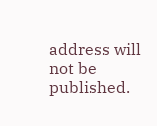address will not be published.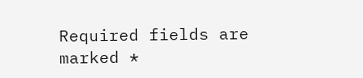Required fields are marked *